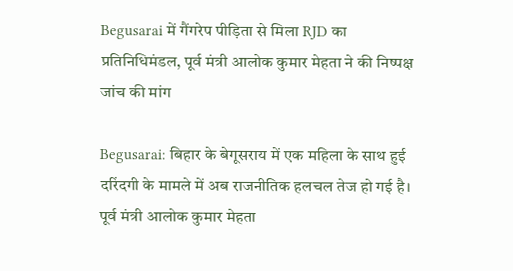Begusarai में गैंगरेप पीड़िता से मिला RJD का प्रतिनिधिमंडल, पूर्व मंत्री आलोक कुमार मेहता ने की निष्पक्ष जांच की मांग

Begusarai: बिहार के बेगूसराय में एक महिला के साथ हुई दरिंदगी के मामले में अब राजनीतिक हलचल तेज हो गई है। पूर्व मंत्री आलोक कुमार मेहता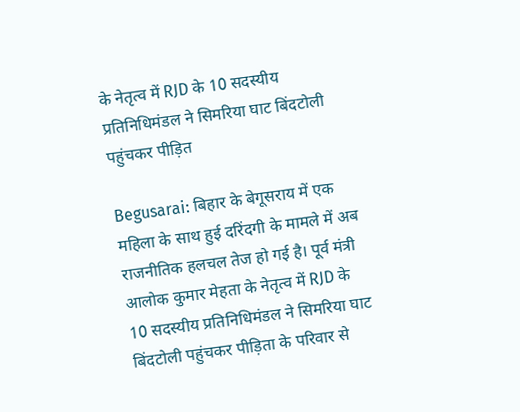के नेतृत्व में RJD के 10 सदस्यीय प्रतिनिधिमंडल ने सिमरिया घाट बिंदटोली पहुंचकर पीड़ित

Begusarai: बिहार के बेगूसराय में एक महिला के साथ हुई दरिंदगी के मामले में अब राजनीतिक हलचल तेज हो गई है। पूर्व मंत्री आलोक कुमार मेहता के नेतृत्व में RJD के 10 सदस्यीय प्रतिनिधिमंडल ने सिमरिया घाट बिंदटोली पहुंचकर पीड़िता के परिवार से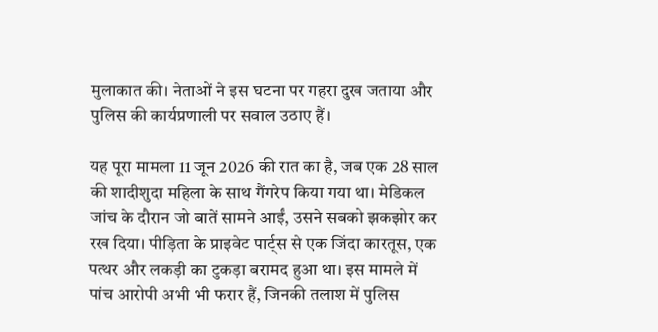मुलाकात की। नेताओं ने इस घटना पर गहरा दुख जताया और पुलिस की कार्यप्रणाली पर सवाल उठाए हैं।

यह पूरा मामला 11 जून 2026 की रात का है, जब एक 28 साल की शादीशुदा महिला के साथ गैंगरेप किया गया था। मेडिकल जांच के दौरान जो बातें सामने आईं, उसने सबको झकझोर कर रख दिया। पीड़िता के प्राइवेट पार्ट्स से एक जिंदा कारतूस, एक पत्थर और लकड़ी का टुकड़ा बरामद हुआ था। इस मामले में पांच आरोपी अभी भी फरार हैं, जिनकी तलाश में पुलिस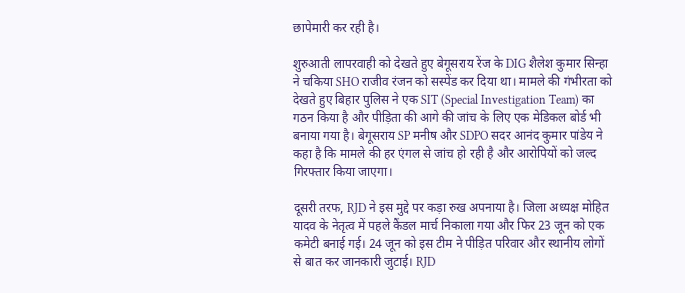छापेमारी कर रही है।

शुरुआती लापरवाही को देखते हुए बेगूसराय रेंज के DIG शैलेश कुमार सिन्हा ने चकिया SHO राजीव रंजन को सस्पेंड कर दिया था। मामले की गंभीरता को देखते हुए बिहार पुलिस ने एक SIT (Special Investigation Team) का गठन किया है और पीड़िता की आगे की जांच के लिए एक मेडिकल बोर्ड भी बनाया गया है। बेगूसराय SP मनीष और SDPO सदर आनंद कुमार पांडेय ने कहा है कि मामले की हर एंगल से जांच हो रही है और आरोपियों को जल्द गिरफ्तार किया जाएगा।

दूसरी तरफ, RJD ने इस मुद्दे पर कड़ा रुख अपनाया है। जिला अध्यक्ष मोहित यादव के नेतृत्व में पहले कैंडल मार्च निकाला गया और फिर 23 जून को एक कमेटी बनाई गई। 24 जून को इस टीम ने पीड़ित परिवार और स्थानीय लोगों से बात कर जानकारी जुटाई। RJD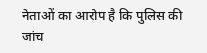नेताओं का आरोप है कि पुलिस की जांच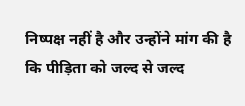निष्पक्ष नहीं है और उन्होंने मांग की है कि पीड़िता को जल्द से जल्द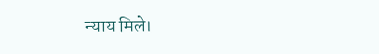न्याय मिले।